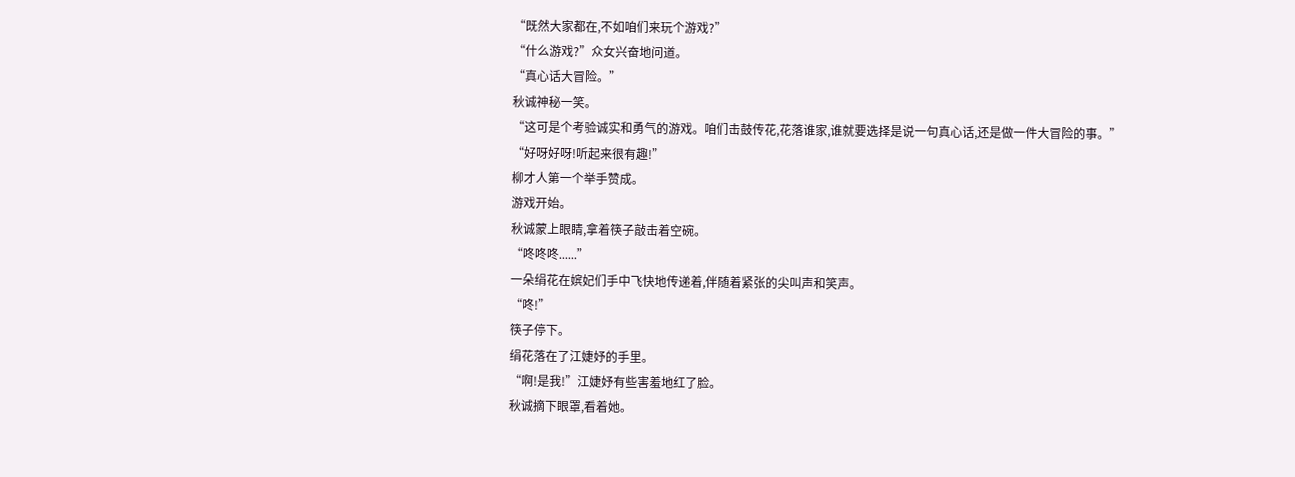“既然大家都在,不如咱们来玩个游戏?”
“什么游戏?”众女兴奋地问道。
“真心话大冒险。”
秋诚神秘一笑。
“这可是个考验诚实和勇气的游戏。咱们击鼓传花,花落谁家,谁就要选择是说一句真心话,还是做一件大冒险的事。”
“好呀好呀!听起来很有趣!”
柳才人第一个举手赞成。
游戏开始。
秋诚蒙上眼睛,拿着筷子敲击着空碗。
“咚咚咚......”
一朵绢花在嫔妃们手中飞快地传递着,伴随着紧张的尖叫声和笑声。
“咚!”
筷子停下。
绢花落在了江婕妤的手里。
“啊!是我!”江婕妤有些害羞地红了脸。
秋诚摘下眼罩,看着她。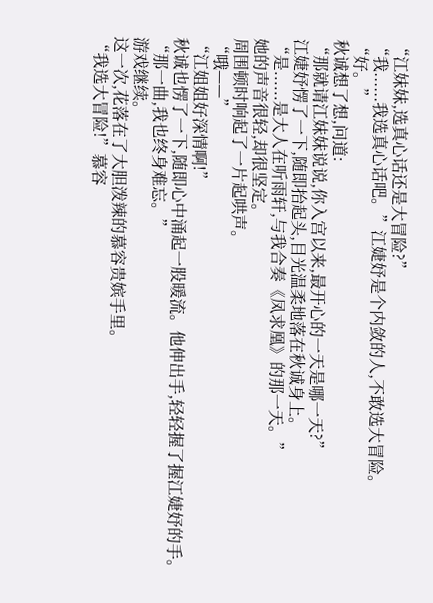“江妹妹,选真心话还是大冒险?”
“我......我选真心话吧。”江婕妤是个内敛的人,不敢选大冒险。
“好。”
秋诚想了想,问道:
“那就请江妹妹说说,你入宫以来,最开心的一天是哪一天?”
江婕妤愣了一下,随即抬起头,目光温柔地落在秋诚身上。
“是......是大人在听雨轩,与我合奏《凤求凰》的那一天。”
她的声音很轻,却很坚定。
周围顿时响起了一片起哄声。
“哦——”
“江姐姐好深情啊!”
秋诚也愣了一下,随即心中涌起一股暖流。他伸出手,轻轻握了握江婕妤的手。
“那一曲,我也终身难忘。”
游戏继续。
这一次,花落在了大胆泼辣的慕容贵嫔手里。
“我选大冒险!”慕容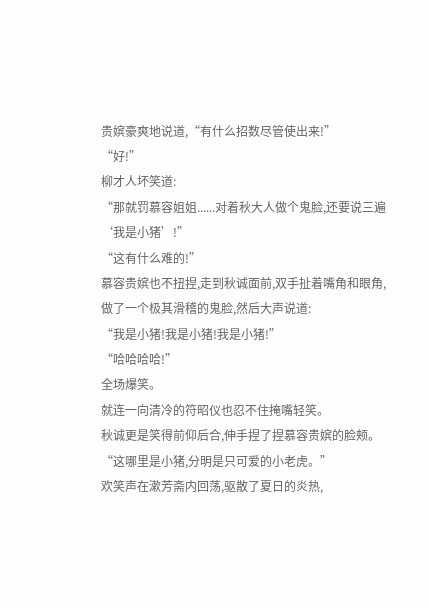贵嫔豪爽地说道,“有什么招数尽管使出来!”
“好!”
柳才人坏笑道:
“那就罚慕容姐姐......对着秋大人做个鬼脸,还要说三遍‘我是小猪’!”
“这有什么难的!”
慕容贵嫔也不扭捏,走到秋诚面前,双手扯着嘴角和眼角,做了一个极其滑稽的鬼脸,然后大声说道:
“我是小猪!我是小猪!我是小猪!”
“哈哈哈哈!”
全场爆笑。
就连一向清冷的符昭仪也忍不住掩嘴轻笑。
秋诚更是笑得前仰后合,伸手捏了捏慕容贵嫔的脸颊。
“这哪里是小猪,分明是只可爱的小老虎。”
欢笑声在漱芳斋内回荡,驱散了夏日的炎热,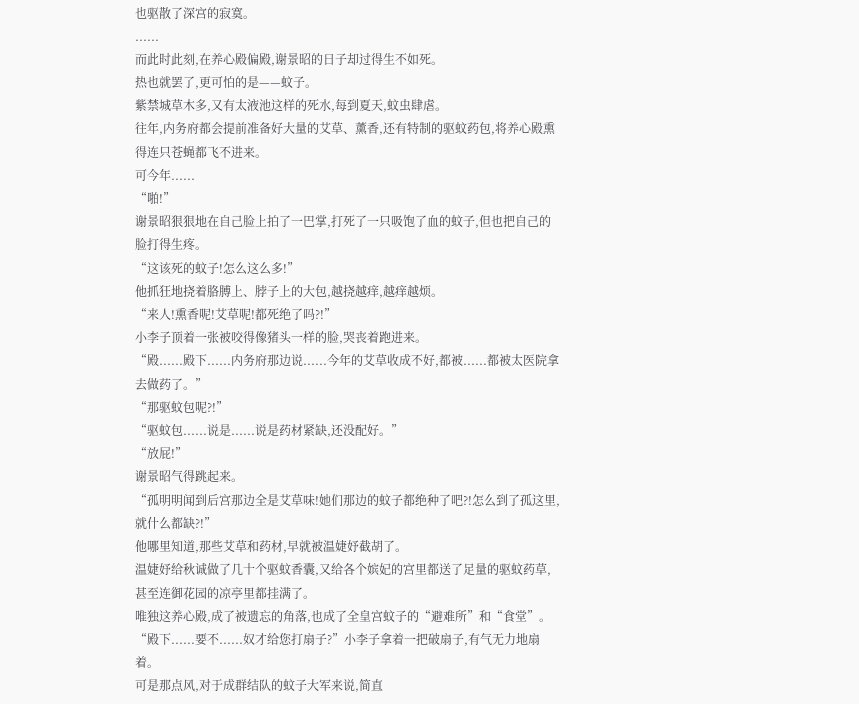也驱散了深宫的寂寞。
......
而此时此刻,在养心殿偏殿,谢景昭的日子却过得生不如死。
热也就罢了,更可怕的是——蚊子。
紫禁城草木多,又有太液池这样的死水,每到夏天,蚊虫肆虐。
往年,内务府都会提前准备好大量的艾草、薰香,还有特制的驱蚊药包,将养心殿熏得连只苍蝇都飞不进来。
可今年......
“啪!”
谢景昭狠狠地在自己脸上拍了一巴掌,打死了一只吸饱了血的蚊子,但也把自己的脸打得生疼。
“这该死的蚊子!怎么这么多!”
他抓狂地挠着胳膊上、脖子上的大包,越挠越痒,越痒越烦。
“来人!熏香呢!艾草呢!都死绝了吗?!”
小李子顶着一张被咬得像猪头一样的脸,哭丧着跑进来。
“殿......殿下......内务府那边说......今年的艾草收成不好,都被......都被太医院拿去做药了。”
“那驱蚊包呢?!”
“驱蚊包......说是......说是药材紧缺,还没配好。”
“放屁!”
谢景昭气得跳起来。
“孤明明闻到后宫那边全是艾草味!她们那边的蚊子都绝种了吧?!怎么到了孤这里,就什么都缺?!”
他哪里知道,那些艾草和药材,早就被温婕妤截胡了。
温婕妤给秋诚做了几十个驱蚊香囊,又给各个嫔妃的宫里都送了足量的驱蚊药草,甚至连御花园的凉亭里都挂满了。
唯独这养心殿,成了被遗忘的角落,也成了全皇宫蚊子的“避难所”和“食堂”。
“殿下......要不......奴才给您打扇子?”小李子拿着一把破扇子,有气无力地扇着。
可是那点风,对于成群结队的蚊子大军来说,简直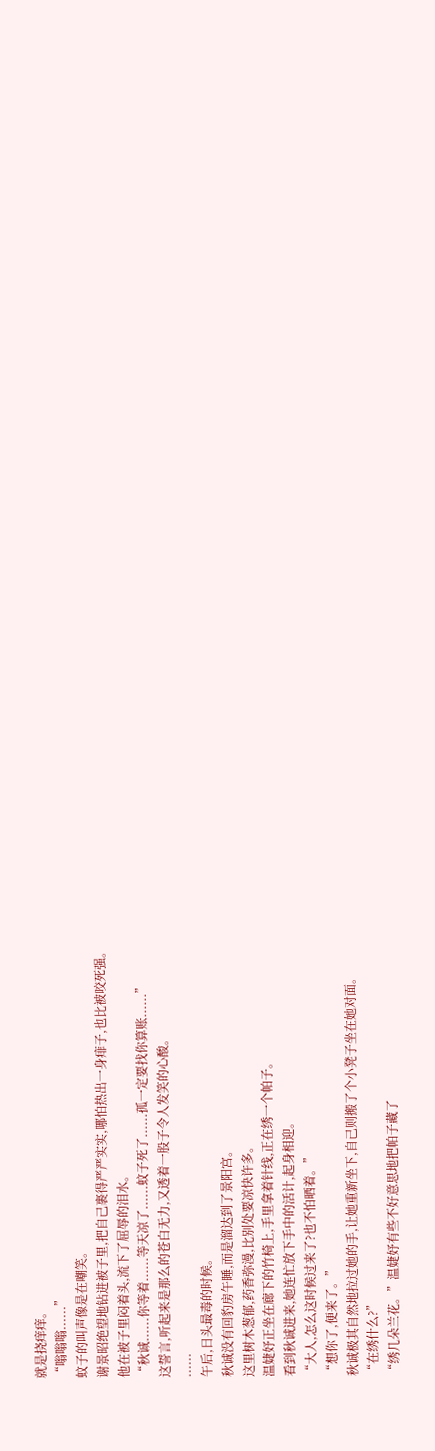就是挠痒痒。
“嗡嗡嗡......”
蚊子的叫声像是在嘲笑。
谢景昭绝望地钻进被子里,把自己裹得严严实实,哪怕热出一身痱子,也比被咬死强。
他在被子里闷着头,流下了屈辱的泪水。
“秋诚......你等着......等天凉了......蚊子死了......孤一定要找你算账......”
这誓言,听起来是那么的苍白无力,又透着一股子令人发笑的心酸。
......
午后,日头最毒的时候。
秋诚没有回豹房午睡,而是溜达到了景阳宫。
这里树木葱郁,药香弥漫,比别处要凉快许多。
温婕妤正坐在廊下的竹椅上,手里拿着针线,正在绣一个帕子。
看到秋诚进来,她连忙放下手中的活计,起身相迎。
“大人,怎么这时候过来了?也不怕晒着。”
“想你了,便来了。”
秋诚极其自然地拉过她的手,让她重新坐下,自己则搬了个小凳子坐在她对面。
“在绣什么?”
“绣几朵兰花。”温婕妤有些不好意思地把帕子藏了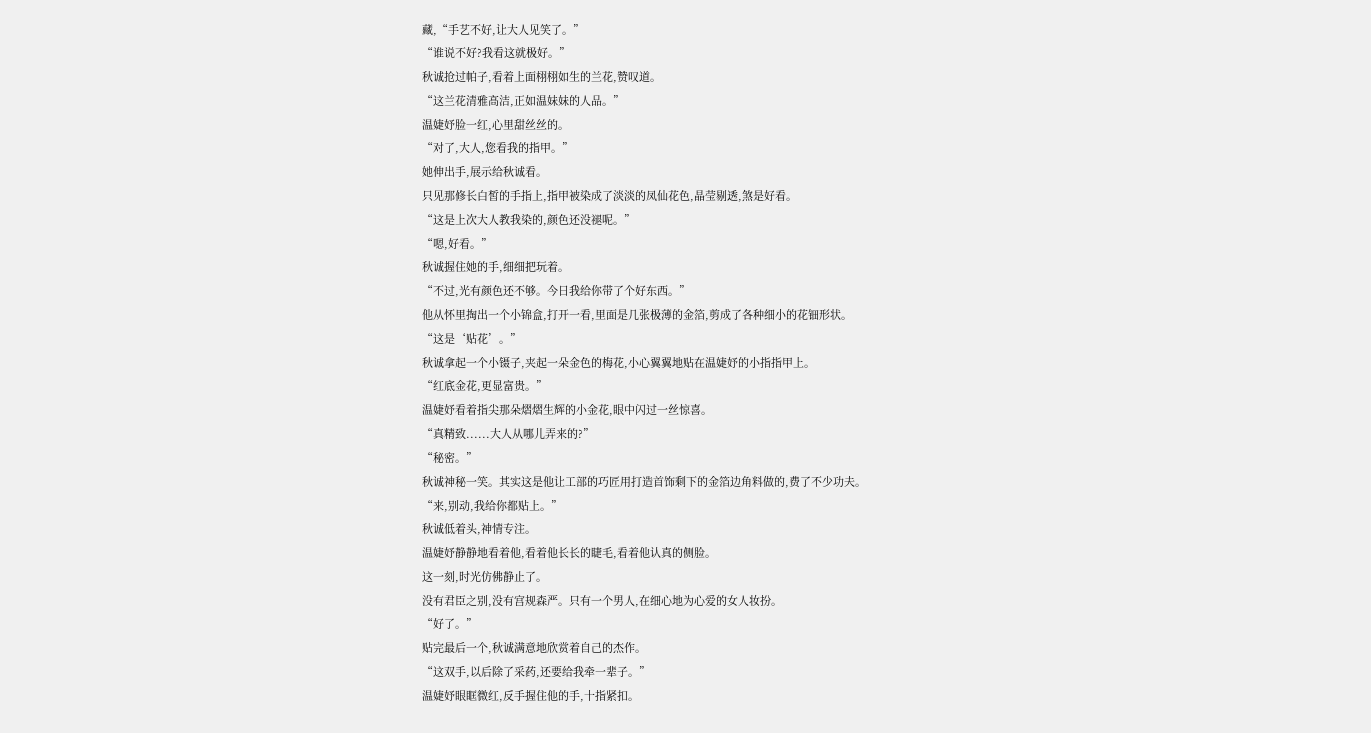藏,“手艺不好,让大人见笑了。”
“谁说不好?我看这就极好。”
秋诚抢过帕子,看着上面栩栩如生的兰花,赞叹道。
“这兰花清雅高洁,正如温妹妹的人品。”
温婕妤脸一红,心里甜丝丝的。
“对了,大人,您看我的指甲。”
她伸出手,展示给秋诚看。
只见那修长白皙的手指上,指甲被染成了淡淡的凤仙花色,晶莹剔透,煞是好看。
“这是上次大人教我染的,颜色还没褪呢。”
“嗯,好看。”
秋诚握住她的手,细细把玩着。
“不过,光有颜色还不够。今日我给你带了个好东西。”
他从怀里掏出一个小锦盒,打开一看,里面是几张极薄的金箔,剪成了各种细小的花钿形状。
“这是‘贴花’。”
秋诚拿起一个小镊子,夹起一朵金色的梅花,小心翼翼地贴在温婕妤的小指指甲上。
“红底金花,更显富贵。”
温婕妤看着指尖那朵熠熠生辉的小金花,眼中闪过一丝惊喜。
“真精致......大人从哪儿弄来的?”
“秘密。”
秋诚神秘一笑。其实这是他让工部的巧匠用打造首饰剩下的金箔边角料做的,费了不少功夫。
“来,别动,我给你都贴上。”
秋诚低着头,神情专注。
温婕妤静静地看着他,看着他长长的睫毛,看着他认真的侧脸。
这一刻,时光仿佛静止了。
没有君臣之别,没有宫规森严。只有一个男人,在细心地为心爱的女人妆扮。
“好了。”
贴完最后一个,秋诚满意地欣赏着自己的杰作。
“这双手,以后除了采药,还要给我牵一辈子。”
温婕妤眼眶微红,反手握住他的手,十指紧扣。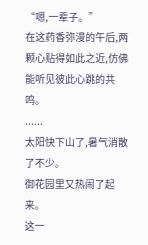“嗯,一辈子。”
在这药香弥漫的午后,两颗心贴得如此之近,仿佛能听见彼此心跳的共鸣。
......
太阳快下山了,暑气消散了不少。
御花园里又热闹了起来。
这一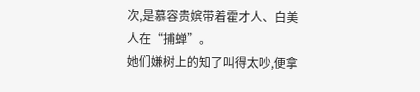次,是慕容贵嫔带着霍才人、白美人在“捕蝉”。
她们嫌树上的知了叫得太吵,便拿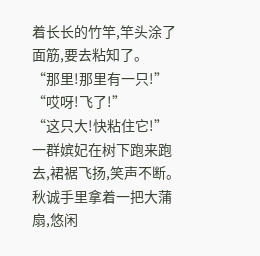着长长的竹竿,竿头涂了面筋,要去粘知了。
“那里!那里有一只!”
“哎呀!飞了!”
“这只大!快粘住它!”
一群嫔妃在树下跑来跑去,裙裾飞扬,笑声不断。
秋诚手里拿着一把大蒲扇,悠闲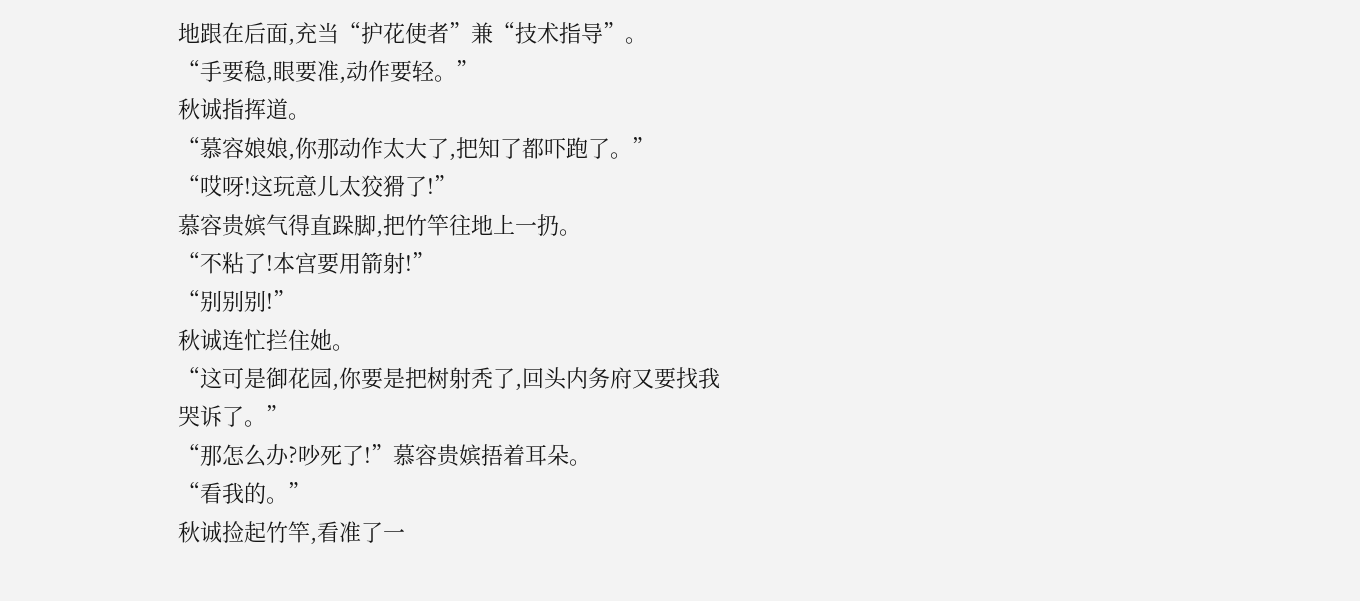地跟在后面,充当“护花使者”兼“技术指导”。
“手要稳,眼要准,动作要轻。”
秋诚指挥道。
“慕容娘娘,你那动作太大了,把知了都吓跑了。”
“哎呀!这玩意儿太狡猾了!”
慕容贵嫔气得直跺脚,把竹竿往地上一扔。
“不粘了!本宫要用箭射!”
“别别别!”
秋诚连忙拦住她。
“这可是御花园,你要是把树射秃了,回头内务府又要找我哭诉了。”
“那怎么办?吵死了!”慕容贵嫔捂着耳朵。
“看我的。”
秋诚捡起竹竿,看准了一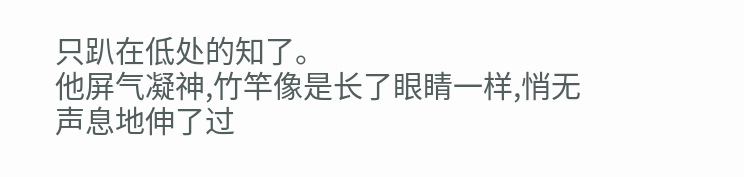只趴在低处的知了。
他屏气凝神,竹竿像是长了眼睛一样,悄无声息地伸了过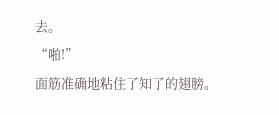去。
“啪!”
面筋准确地粘住了知了的翅膀。